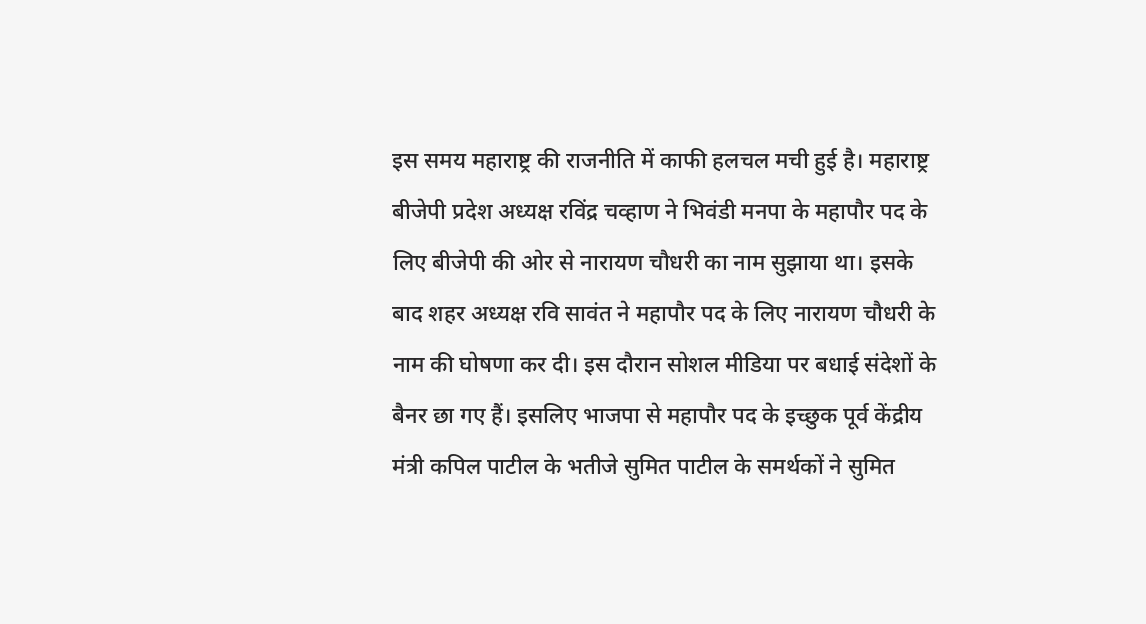इस समय महाराष्ट्र की राजनीति में काफी हलचल मची हुई है। महाराष्ट्र बीजेपी प्रदेश अध्यक्ष रविंद्र चव्हाण ने भिवंडी मनपा के महापौर पद के लिए बीजेपी की ओर से नारायण चौधरी का नाम सुझाया था। इसके बाद शहर अध्यक्ष रवि सावंत ने महापौर पद के लिए नारायण चौधरी के नाम की घोषणा कर दी। इस दौरान सोशल मीडिया पर बधाई संदेशों के बैनर छा गए हैं। इसलिए भाजपा से महापौर पद के इच्छुक पूर्व केंद्रीय मंत्री कपिल पाटील के भतीजे सुमित पाटील के समर्थकों ने सुमित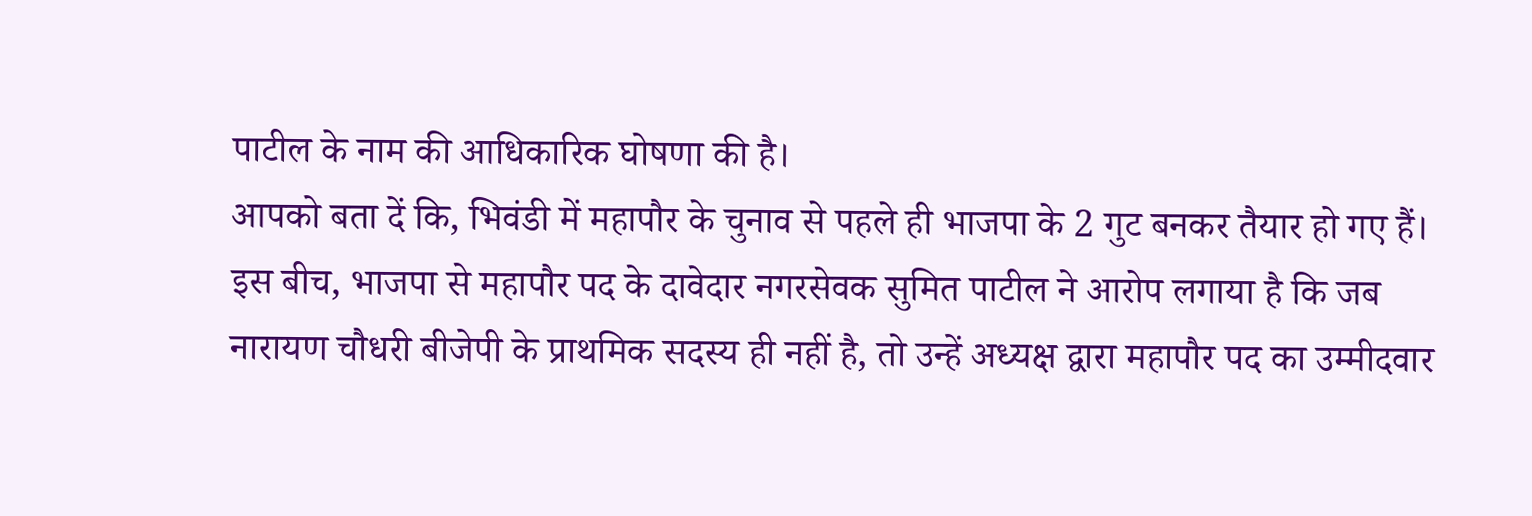पाटील के नाम की आधिकारिक घोषणा की है।
आपको बता दें कि, भिवंडी में महापौर के चुनाव से पहले ही भाजपा के 2 गुट बनकर तैयार हो गए हैं। इस बीच, भाजपा से महापौर पद के दावेदार नगरसेवक सुमित पाटील ने आरोप लगाया है कि जब नारायण चौधरी बीजेपी के प्राथमिक सदस्य ही नहीं है, तो उन्हें अध्यक्ष द्वारा महापौर पद का उम्मीदवार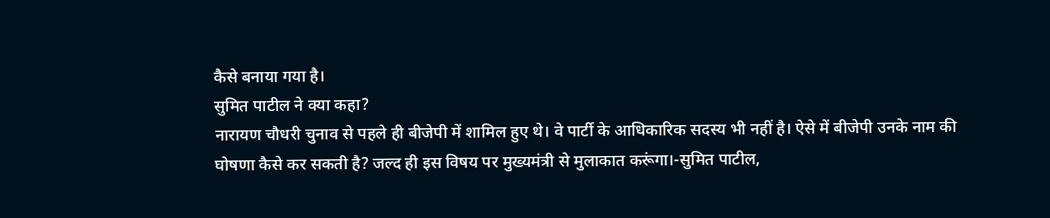कैसे बनाया गया है।
सुमित पाटील ने क्या कहा?
नारायण चौधरी चुनाव से पहले ही बीजेपी में शामिल हुए थे। वे पार्टी के आधिकारिक सदस्य भी नहीं है। ऐसे में बीजेपी उनके नाम की घोषणा कैसे कर सकती है? जल्द ही इस विषय पर मुख्यमंत्री से मुलाकात करूंगा।-सुमित पाटील,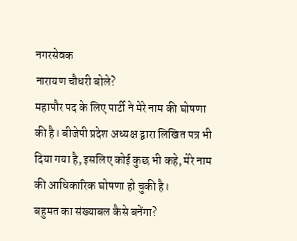नगरसेवक
नारायण चौधरी बोले?
महापौर पद के लिए पार्टी ने मेरे नाम की घोषणा की है। बीजेपी प्रदेश अध्यक्ष द्वारा लिखित पत्र भी दिया गया है, इसलिए कोई कुछ भी कहे, मेरे नाम की आधिकारिक घोषणा हो चुकी है।
बहुमत का संख्याबल कैसे बनेंगा?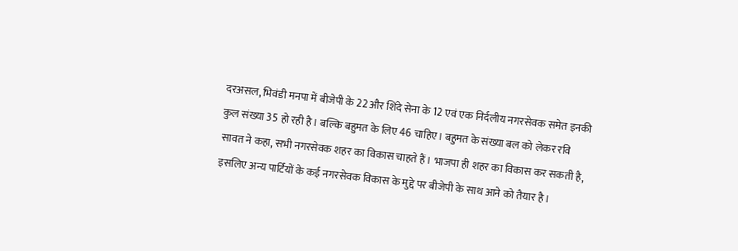दरअसल, भिवंडी मनपा में बीजेपी के 22 और शिंदे सेना के 12 एवं एक निर्दलीय नगरसेवक समेत इनकी कुल संख्या 35 हो रही है। बल्कि बहुमत के लिए 46 चाहिए। बहुमत के संख्या बल को लेकर रवि सावत ने कहा, सभी नगरसेवक शहर का विकास चाहते हैं। भाजपा ही शहर का विकास कर सकती है, इसलिए अन्य पार्टियों के कई नगरसेवक विकास के मुद्दे पर बीजेपी के साथ आने को तैयार है।